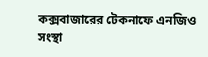কক্সবাজারের টেকনাফে এনজিও সংস্থা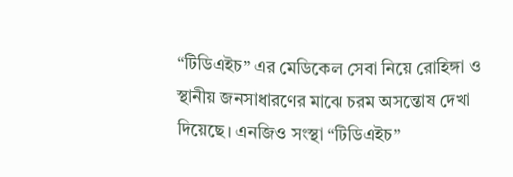“টিডিএইচ” এর মেডিকেল সেবা নিয়ে রোহিঙ্গা ও স্থানীয় জনসাধারণের মাঝে চরম অসন্তোষ দেখা দিয়েছে। এনজিও সংস্থা “টিডিএইচ”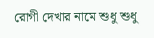রোগী দেখার নামে শুধু শুধু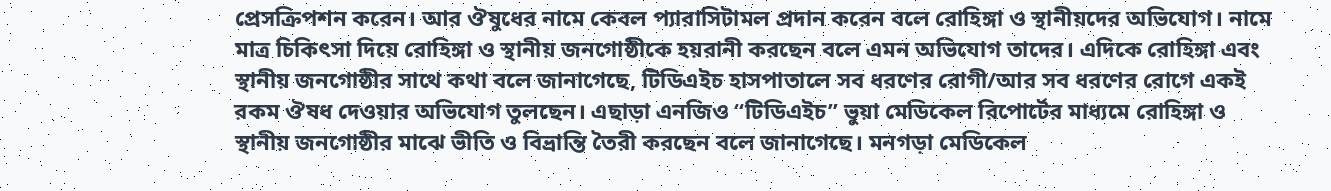প্রেসক্রিপশন করেন। আর ঔষুধের নামে কেবল প্যারাসিটামল প্রদান করেন বলে রোহিঙ্গা ও স্থানীয়দের অভিযোগ। নামে মাত্র চিকিৎসা দিয়ে রোহিঙ্গা ও স্থানীয় জনগোষ্ঠীকে হয়রানী করছেন বলে এমন অভিযোগ তাদের। এদিকে রোহিঙ্গা এবং স্থানীয় জনগোষ্ঠীর সাথে কথা বলে জানাগেছে, টিডিএইচ হাসপাতালে সব ধরণের রোগী/আর সব ধরণের রোগে একই রকম ঔষধ দেওয়ার অভিযোগ তুলছেন। এছাড়া এনজিও “টিডিএইচ” ভুয়া মেডিকেল রিপোর্টের মাধ্যমে রোহিঙ্গা ও স্থানীয় জনগোষ্ঠীর মাঝে ভীতি ও বিভ্রান্তি তৈরী করছেন বলে জানাগেছে। মনগড়া মেডিকেল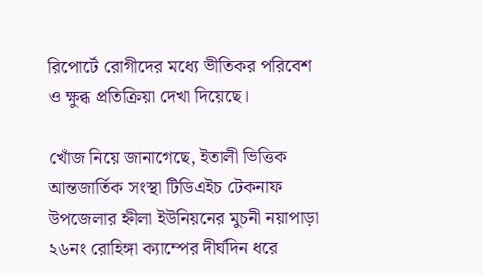রিপোর্টে রোগীদের মধ্যে ভীতিকর পরিবেশ ও ক্ষুব্ধ প্রতিক্রিয়া দেখা দিয়েছে।

খোঁজ নিয়ে জানাগেছে, ইতালী ভিত্তিক আন্তজার্তিক সংস্থা টিডিএইচ টেকনাফ উপজেলার হ্নীলা ইউনিয়নের মুচনী নয়াপাড়া ২৬নং রোহিঙ্গা ক্যাম্পের দীর্ঘদিন ধরে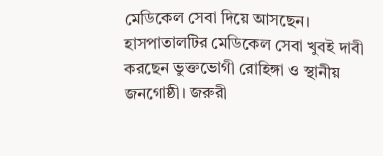মেডিকেল সেবা দিয়ে আসছেন। হাসপাতালটির মেডিকেল সেবা খুবই দাবী করছেন ভুক্তভোগী রোহিঙ্গা ও স্থানীয় জনগোষ্ঠী। জরুরী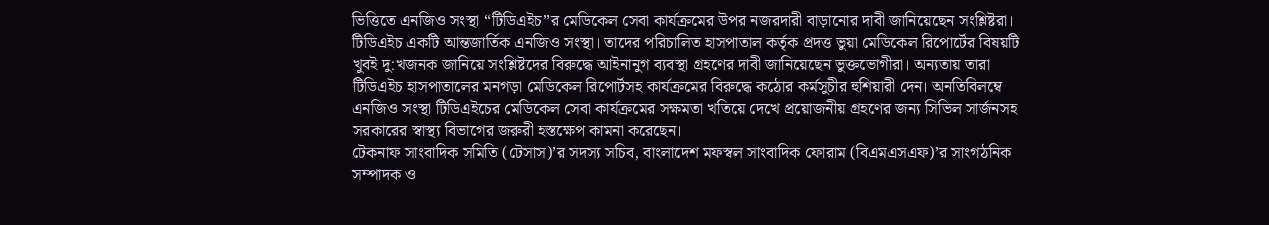ভিত্তিতে এনজিও সংস্থা “টিডিএইচ”র মেডিকেল সেবা কার্যক্রমের উপর নজরদারী বাড়ানোর দাবী জানিয়েছেন সংশ্লিষ্টরা। টিডিএইচ একটি আন্তজার্তিক এনজিও সংস্থা। তাদের পরিচালিত হাসপাতাল কর্তৃক প্রদত্ত ভুয়া মেডিকেল রিপোর্টের বিষয়টি খুবই দু:খজনক জানিয়ে সংশ্লিষ্টদের বিরুদ্ধে আইনানুগ ব্যবস্থা গ্রহণের দাবী জানিয়েছেন ভুক্তভোগীরা। অন্যতায় তারা টিডিএইচ হাসপাতালের মনগড়া মেডিকেল রিপোর্টসহ কার্যক্রমের বিরুদ্ধে কঠোর কর্মসুচীর হুশিয়ারী দেন। অনতিবিলম্বে এনজিও সংস্থা টিডিএইচের মেডিকেল সেবা কার্যক্রমের সক্ষমতা খতিয়ে দেখে প্রয়োজনীয় গ্রহণের জন্য সিভিল সার্জনসহ সরকারের স্বাস্থ্য বিভাগের জরুরী হস্তক্ষেপ কামনা করেছেন।
টেকনাফ সাংবাদিক সমিতি (টেসাস)’র সদস্য সচিব, বাংলাদেশ মফস্বল সাংবাদিক ফোরাম (বিএমএসএফ)’র সাংগঠনিক সম্পাদক ও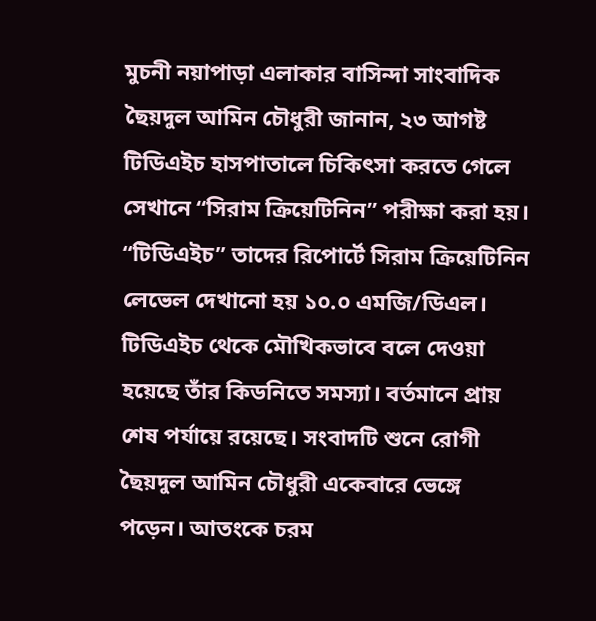মুচনী নয়াপাড়া এলাকার বাসিন্দা সাংবাদিক ছৈয়দুল আমিন চৌধুরী জানান, ২৩ আগষ্ট টিডিএইচ হাসপাতালে চিকিৎসা করতে গেলে সেখানে “সিরাম ক্রিয়েটিনিন” পরীক্ষা করা হয়। “টিডিএইচ” তাদের রিপোর্টে সিরাম ক্রিয়েটিনিন লেভেল দেখানো হয় ১০.০ এমজি/ডিএল। টিডিএইচ থেকে মৌখিকভাবে বলে দেওয়া হয়েছে তাঁর কিডনিতে সমস্যা। বর্তমানে প্রায় শেষ পর্যায়ে রয়েছে। সংবাদটি শুনে রোগী ছৈয়দুল আমিন চৌধুরী একেবারে ভেঙ্গে পড়েন। আতংকে চরম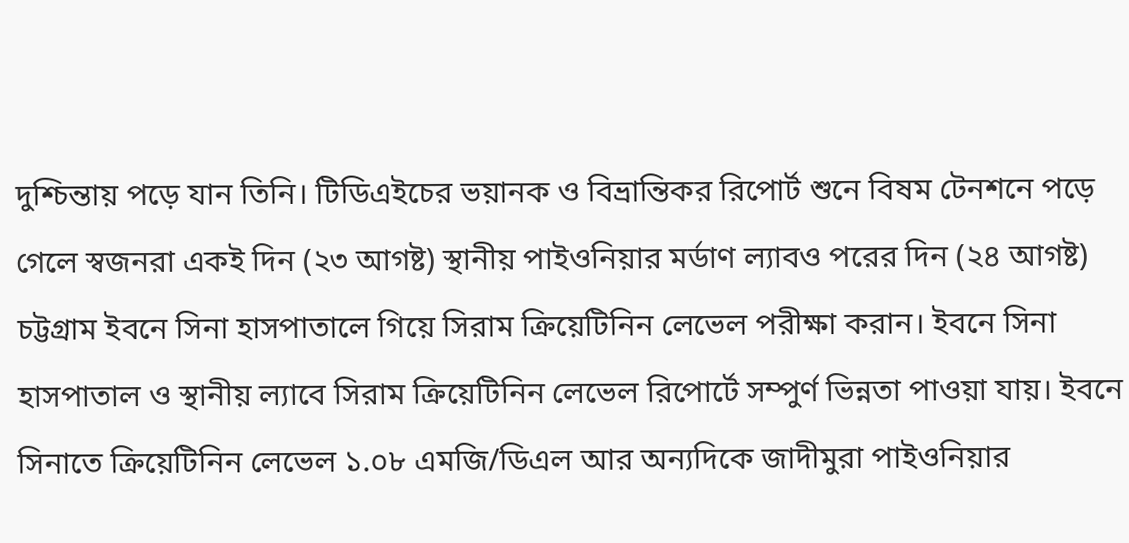দুশ্চিন্তায় পড়ে যান তিনি। টিডিএইচের ভয়ানক ও বিভ্রান্তিকর রিপোর্ট শুনে বিষম টেনশনে পড়ে গেলে স্বজনরা একই দিন (২৩ আগষ্ট) স্থানীয় পাইওনিয়ার মর্ডাণ ল্যাবও পরের দিন (২৪ আগষ্ট) চট্টগ্রাম ইবনে সিনা হাসপাতালে গিয়ে সিরাম ক্রিয়েটিনিন লেভেল পরীক্ষা করান। ইবনে সিনা হাসপাতাল ও স্থানীয় ল্যাবে সিরাম ক্রিয়েটিনিন লেভেল রিপোর্টে সম্পুর্ণ ভিন্নতা পাওয়া যায়। ইবনে সিনাতে ক্রিয়েটিনিন লেভেল ১.০৮ এমজি/ডিএল আর অন্যদিকে জাদীমুরা পাইওনিয়ার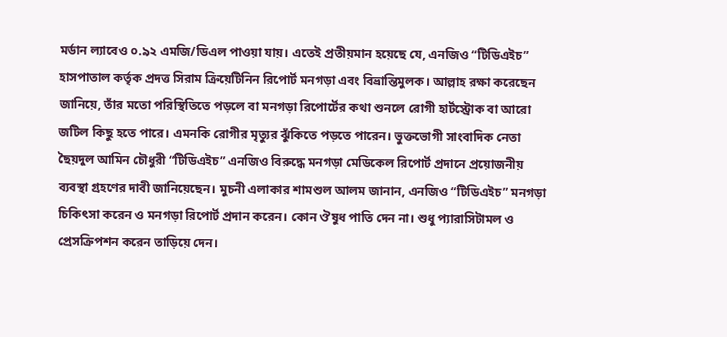মর্ডান ল্যাবেও ০.৯২ এমজি/ডিএল পাওয়া যায়। এতেই প্রতীয়মান হয়েছে যে, এনজিও “টিডিএইচ” হাসপাতাল কর্তৃক প্রদত্ত সিরাম ক্রিয়েটিনিন রিপোর্ট মনগড়া এবং বিভ্রান্তিমুলক। আল্লাহ রক্ষা করেছেন জানিয়ে, তাঁর মতো পরিস্থিতিতে পড়লে বা মনগড়া রিপোর্টের কথা শুনলে রোগী হার্টস্ট্রোক বা আরো জটিল কিছু হতে পারে। এমনকি রোগীর মৃত্যুর ঝুঁকিতে পড়তে পারেন। ভুক্তভোগী সাংবাদিক নেতা ছৈয়দুল আমিন চৌধুরী “টিডিএইচ” এনজিও বিরুদ্ধে মনগড়া মেডিকেল রিপোর্ট প্রদানে প্রয়োজনীয় ব্যবস্থা গ্রহণের দাবী জানিয়েছেন। মুচনী এলাকার শামশুল আলম জানান, এনজিও “টিডিএইচ” মনগড়া চিকিৎসা করেন ও মনগড়া রিপোর্ট প্রদান করেন। কোন ঔষুধ পাতি দেন না। শুধু প্যারাসিটামল ও প্রেসক্রিপশন করেন তাড়িয়ে দেন।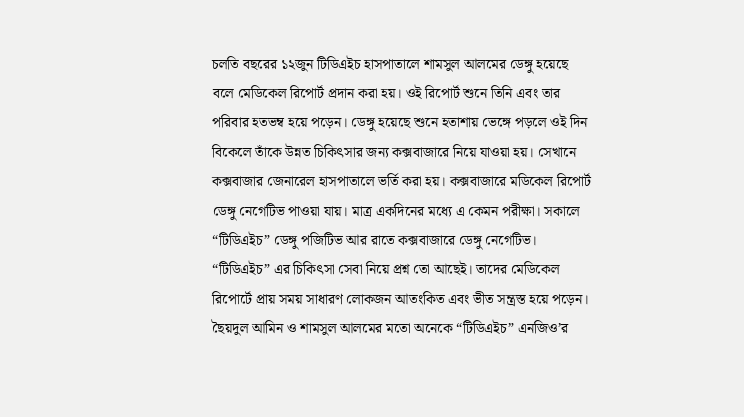চলতি বছরের ১২জুন টিডিএইচ হাসপাতালে শামসুল আলমের ডেঙ্গু হয়েছে বলে মেডিকেল রিপোর্ট প্রদান করা হয়। ওই রিপোর্ট শুনে তিনি এবং তার পরিবার হতভম্ব হয়ে পড়েন। ডেঙ্গু হয়েছে শুনে হতাশায় ভেঙ্গে পড়লে ওই দিন বিকেলে তাঁকে উন্নত চিকিৎসার জন্য কক্সবাজারে নিয়ে যাওয়া হয়। সেখানে কক্সবাজার জেনারেল হাসপাতালে ভর্তি করা হয়। কক্সবাজারে মডিকেল রিপোর্ট ডেঙ্গু নেগেটিভ পাওয়া যায়। মাত্র একদিনের মধ্যে এ কেমন পরীক্ষা। সকালে “টিডিএইচ” ডেঙ্গু পজিটিভ আর রাতে কক্সবাজারে ডেঙ্গু নেগেটিভ। “টিডিএইচ” এর চিকিৎসা সেবা নিয়ে প্রশ্ন তো আছেই। তাদের মেডিকেল রিপোর্টে প্রায় সময় সাধারণ লোকজন আতংকিত এবং ভীত সন্ত্রস্ত হয়ে পড়েন। ছৈয়দুল আমিন ও শামসুল আলমের মতো অনেকে “টিডিএইচ” এনজিও’র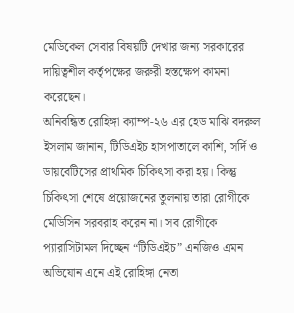মেডিকেল সেবার বিষয়টি দেখার জন্য সরকারের দায়িত্বশীল কর্তৃপক্ষের জরুরী হস্তক্ষেপ কামনা করেছেন।
অনিবন্ধিত রোহিঙ্গা ক্যাম্প-২৬ এর হেড মাঝি বদরুল ইসলাম জানান, টিডিএইচ হাসপাতালে কাশি, সর্দি ও ডায়বেটিসের প্রাথমিক চিকিৎসা করা হয়। কিন্তু চিকিৎসা শেষে প্রয়োজনের তুলনায় তারা রোগীকে মেডিসিন সরবরাহ করেন না। সব রোগীকে প্যারাসিটামল দিচ্ছেন “টিডিএইচ” এনজিও এমন অভিযোন এনে এই রোহিঙ্গা নেতা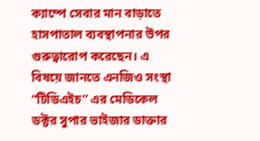ক্যাম্পে সেবার মান বাড়াতে হাসপাতাল ব্যবস্থাপনার উপর গুরুত্বারোপ করেছেন। এ বিষয়ে জানতে এনজিও সংস্থা “টিডিএইচ” এর মেডিকেল ডক্টর সুপার ভাইজার ডাক্তার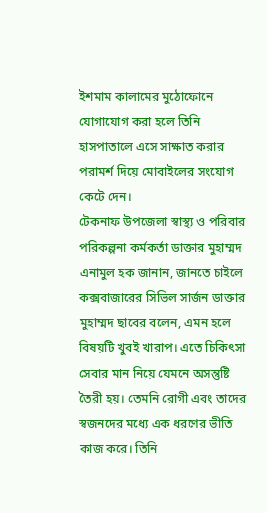ইশমাম কালামের মুঠোফোনে যোগাযোগ করা হলে তিনি হাসপাতালে এসে সাক্ষাত করার পরামর্শ দিয়ে মোবাইলের সংযোগ কেটে দেন।
টেকনাফ উপজেলা স্বাস্থ্য ও পরিবার পরিকল্পনা কর্মকর্তা ডাক্তার মুহাম্মদ এনামুল হক জানান, জানতে চাইলে কক্সবাজারের সিভিল সার্জন ডাক্তার মুহাম্মদ ছাবের বলেন, এমন হলে বিষয়টি খুবই খারাপ। এতে চিকিৎসা সেবার মান নিয়ে যেমনে অসন্তুষ্টি তৈরী হয়। তেমনি রোগী এবং তাদের স্বজনদের মধ্যে এক ধরণের ভীতি কাজ করে। তিনি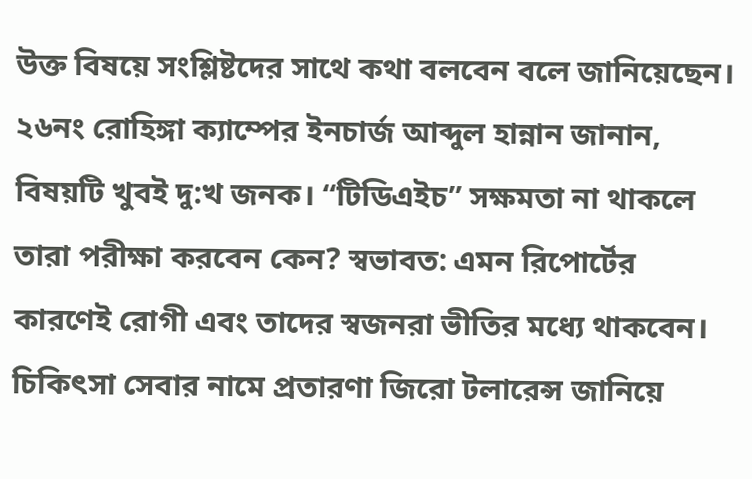উক্ত বিষয়ে সংশ্লিষ্টদের সাথে কথা বলবেন বলে জানিয়েছেন।
২৬নং রোহিঙ্গা ক্যাম্পের ইনচার্জ আব্দুল হান্নান জানান, বিষয়টি খুবই দু:খ জনক। “টিডিএইচ” সক্ষমতা না থাকলে তারা পরীক্ষা করবেন কেন? স্বভাবত: এমন রিপোর্টের কারণেই রোগী এবং তাদের স্বজনরা ভীতির মধ্যে থাকবেন। চিকিৎসা সেবার নামে প্রতারণা জিরো টলারেন্স জানিয়ে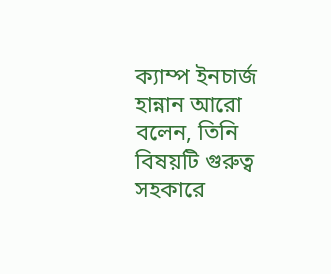ক্যাম্প ইনচার্জ হান্নান আরো বলেন, তিনি বিষয়টি গুরুত্ব সহকারে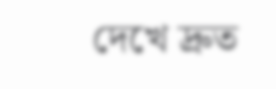দেখে দ্রুত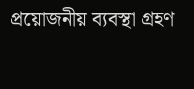প্রয়োজনীয় ব্যবস্থা গ্রহণ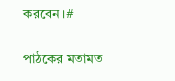করবেন।#

পাঠকের মতামত